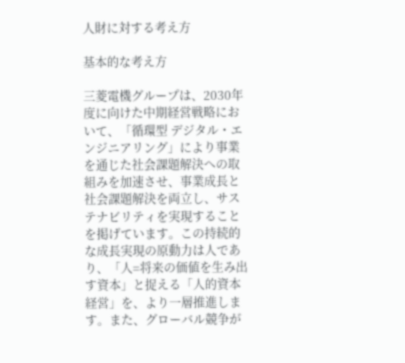人財に対する考え方

基本的な考え方

三菱電機グループは、2030年度に向けた中期経営戦略において、「循環型 デジタル・エンジニアリング」により事業を通じた社会課題解決への取組みを加速させ、事業成長と社会課題解決を両立し、サステナビリティを実現することを掲げています。この持続的な成長実現の原動力は人であり、「人=将来の価値を生み出す資本」と捉える「人的資本経営」を、より一層推進します。また、グローバル競争が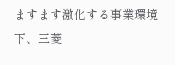ますます激化する事業環境下、三菱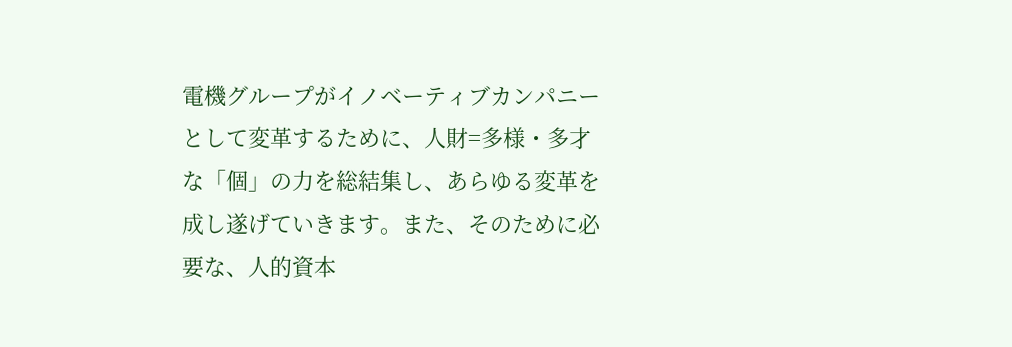電機グループがイノベーティブカンパニーとして変革するために、人財=多様・多才な「個」の力を総結集し、あらゆる変革を成し遂げていきます。また、そのために必要な、人的資本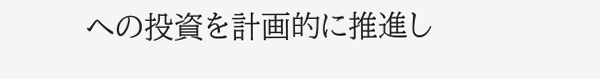への投資を計画的に推進し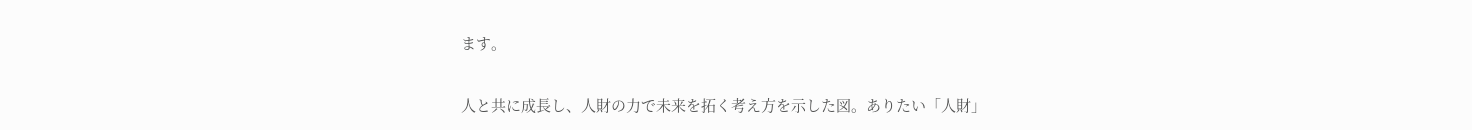ます。

人と共に成長し、人財の力で未来を拓く考え方を示した図。ありたい「人財」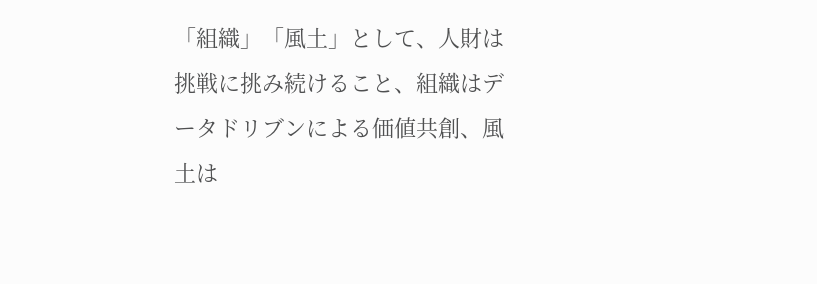「組織」「風土」として、人財は挑戦に挑み続けること、組織はデータドリブンによる価値共創、風土は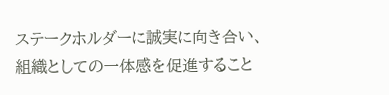ステークホルダーに誠実に向き合い、組織としての一体感を促進すること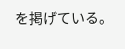を掲げている。